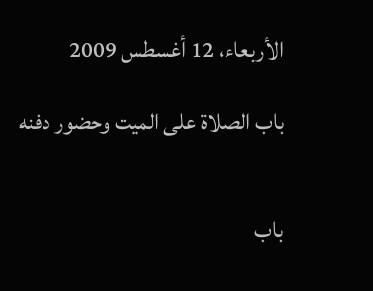الأربعاء، 12 أغسطس 2009

باب الصلاة على الميت وحضور دفنه


باب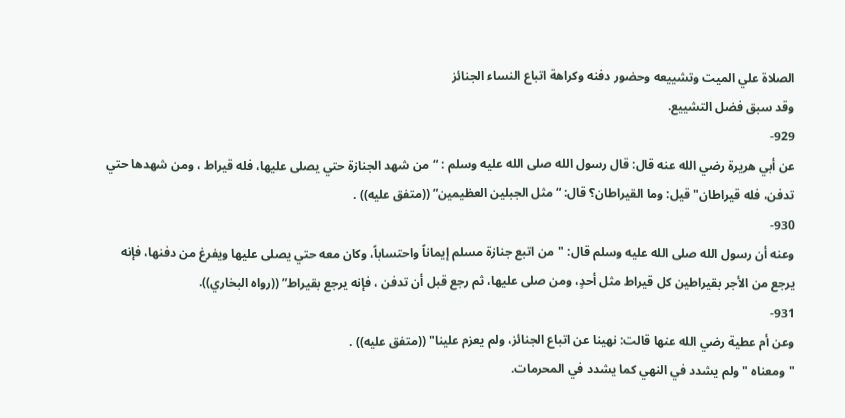الصلاة علي الميت وتشييعه وحضور دفنه وكراهة اتباع النساء الجنائز
وقد سبق فضل التشييع.
929-
عن أبي هريرة رضي الله عنه قال: قال رسول الله صلى الله عليه وسلم : “من شهد الجنازة حتي يصلى عليها، فله قيراط ، ومن شهدها حتي تدفن، فله قيراطان" قيل: وما القيراطان؟ قال: “مثل الجبلين العظيمين” ((متفق عليه)) .
930-
وعنه أن رسول الله صلى الله عليه وسلم قال: "من اتبع جنازة مسلم إيماناً واحتساباً، وكان معه حتي يصلى عليها ويفرغ من دفنها، فإنه يرجع من الأجر بقيراطين كل قيراط مثل أحدٍ، ومن صلى عليها، ثم رجع قبل أن تدفن ، فإنه يرجع بقيراط” ((رواه البخاري)).
931-
وعن أم عطية رضي الله عنها قالت: نهينا عن اتباع الجنائز، ولم يعزم علينا" ((متفق عليه)) .
"ومعناه " ولم يشدد في النهي كما يشدد في المحرمات.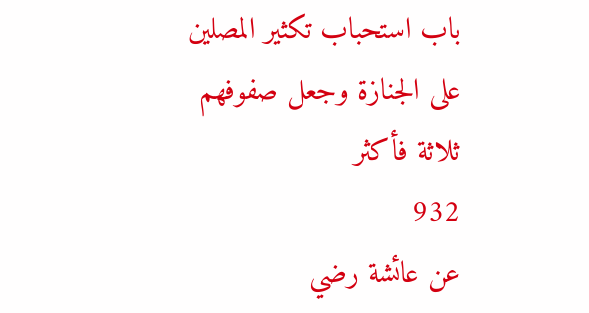باب استحباب تكثير المصلين على الجنازة وجعل صفوفهم ثلاثة فأكثر
932
عن عائشة رضي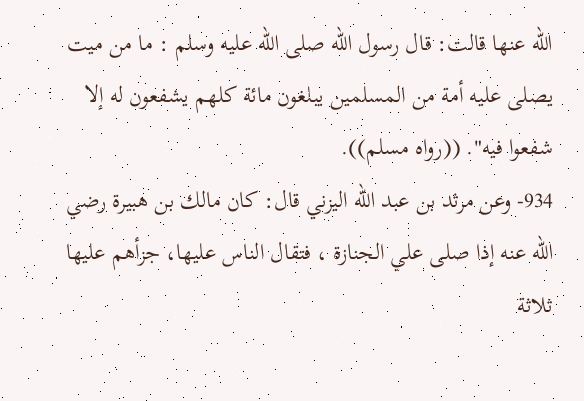الله عنها قالت: قال رسول الله صلى الله عليه وسلم : ما من ميت يصلى عليه أمة من المسلمين يبلغون مائة كلهم يشفعون له إلا شفعوا فيه". ((رواه مسلم)).
934- وعن مرثد بن عبد الله اليزني قال: كان مالك بن هبيرة رضي الله عنه إذا صلى علي الجنازة ، فتقال الناس عليها، جزأهم عليها ثلاثة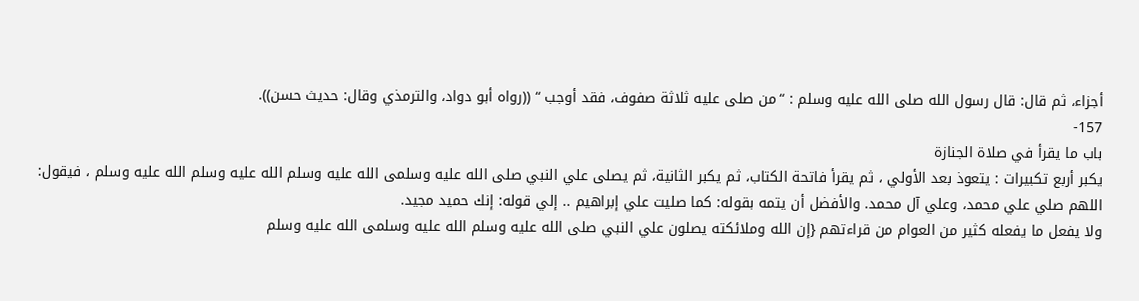أجزاء، ثم قال: قال رسول الله صلى الله عليه وسلم : “من صلى عليه ثلاثة صفوف، فقد أوجب “ ((رواه أبو دواد، والترمذي وقال: حديث حسن)).
157-
باب ما يقرأ في صلاة الجنازة
يكبر أربع تكبيرات : يتعوذ بعد الأولي ، ثم يقرأ فاتحة الكتاب، ثم يكبر الثانية، ثم يصلى علي النبي صلى الله عليه وسلمى الله عليه وسلم الله عليه وسلم الله عليه وسلم ، فيقول: اللهم صلي علي محمد، وعلي آل محمد. والأفضل أن يتمه بقوله: كما صليت علي إبراهيم .. إلي قوله: إنك حميد مجيد.
ولا يفعل ما يفعله كثير من العوام من قراءتهم {إن الله وملائكته يصلون علي النبي صلى الله عليه وسلم الله عليه وسلمى الله عليه وسلم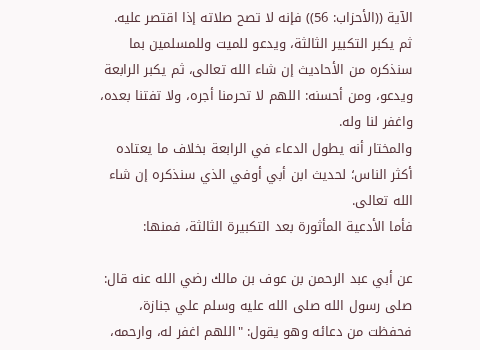الآية ((الأحزاب: 56)) فإنه لا تصح صلاته إذا اقتصر عليه.
ثم يكبر التكبير الثالثة، ويدعو للميت وللمسلمين بما سنذكره من الأحاديث إن شاء الله تعالى، ثم يكبر الرابعة ويدعو، ومن أحسنه: اللهم لا تحرمنا أجره، ولا تفتنا بعده، واغفر لنا وله.
والمختار أنه يطول الدعاء في الرابعة بخلاف ما يعتاده أكثر الناس؛ لحديث ابن أبي أوفي الذي سنذكره إن شاء الله تعالى.
فأما الأدعية المأثورة بعد التكبيرة الثالثة، فمنها:

عن أبي عبد الرحمن بن عوف بن مالك رضي الله عنه قال: صلى رسول الله صلى الله عليه وسلم علي جنازة، فحفظت من دعائه وهو يقول: "اللهم اغفر له، وارحمه،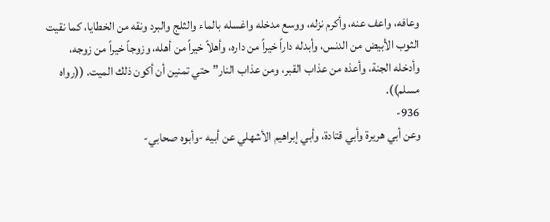وعافه، واعف عنه، وأكرم نزله، ووسع مدخله واغسله بالماء والثلج والبرد ونقه من الخطايا، كما نقيت الثوب الأبيض من الدنس، وأبدله داراً خيراً من داره، وأهلاً خيراً من أهله، وزوجاً خيراً من زوجه، وأدخله الجنة، وأعذه من عذاب القبر، ومن عذاب النار” حتي تمنين أن أكون ذلك الميت. ((رواه مسلم)).
936-
وعن أبي هريرة وأبي قتادة، وأبي إبراهيم الأشهلي عن أبيه -وأبوه صحابي-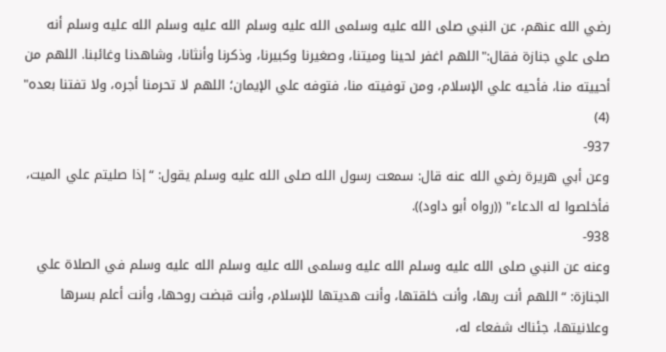رضي الله عنهم، عن النبي صلى الله عليه وسلمى الله عليه وسلم الله عليه وسلم الله عليه وسلم أنه صلى علي جنازة فقال:"اللهم اغفر لحينا وميتنا، وصغيرنا وكبيرنا، وذكرنا وأنثانا، وشاهدنا وغائبنا. اللهم من أحييته منا، فأحيه علي الإسلام، ومن توفيته منا، فتوفه علي الإيمان؛ اللهم لا تحرمنا أجره، ولا تفتنا بعده" (4)
937-
وعن أبي هريرة رضي الله عنه قال: سمعت رسول الله صلى الله عليه وسلم يقول: “إذا صليتم علي الميت، فأخلصوا له الدعاء" ((رواه أبو داود)).
938-
وعنه عن النبي صلى الله عليه وسلم الله عليه وسلمى الله عليه وسلم الله عليه وسلم في الصلاة علي الجنازة: “اللهم أنت ربها، وأنت خلقتها، وأنت هديتها للإسلام، وأنت قبضت روحها، وأنت أعلم بسرها وعلانيتها، جئناك شفعاء له،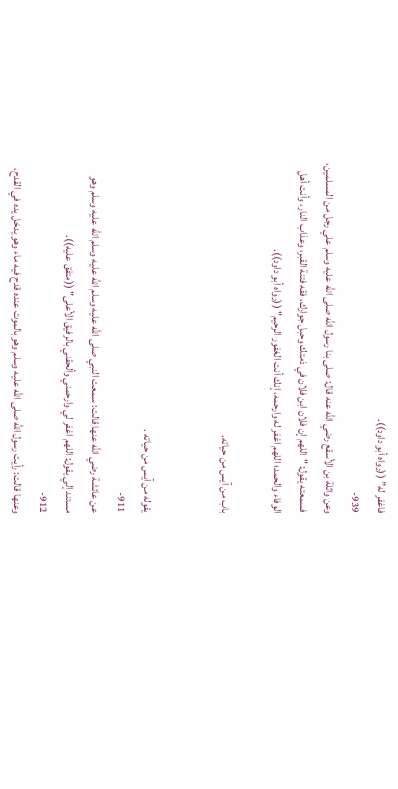فاغفر له” ((رواه أبو داود)).
939-
وعن واثلة بن الأسقع رضي الله عنه قال: صلى بنا رسول الله صلى الله عليه وسلم علي رجل من المسلمين، فسمعته يقول: "اللهم إن فلان ابن فلان في ذمتك وحبل جوارك، فقه فتنة القبر، وعذاب النار، وأنت أهل الوفاء والحمد؛ اللهم اغفر له وارحمه، إنك أنت الغفور الرحيم" ((رواه أبو داود)).

باب من آيس من حياته.


يقوله من آيس من حياته .
911-
عن عائشة رضي الله عنها قالت: سمعت النبي صلى الله عليه وسلم الله عليه وسلم الله عليه وسلم وهو مستند إلي يقول: اللهم اغفر لي وارحمني وألحقني بالرفيق الأعلى" ((متفق عليه)).
912-
وعنها قالت: رأيت رسول الله صلى الله عليه وسلم وهو بالموت عنده قدح فيه ماء وهو يدخل يده في القدح،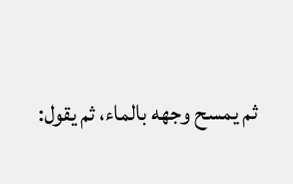ثم يمسح وجهه بالماء، ثم يقول: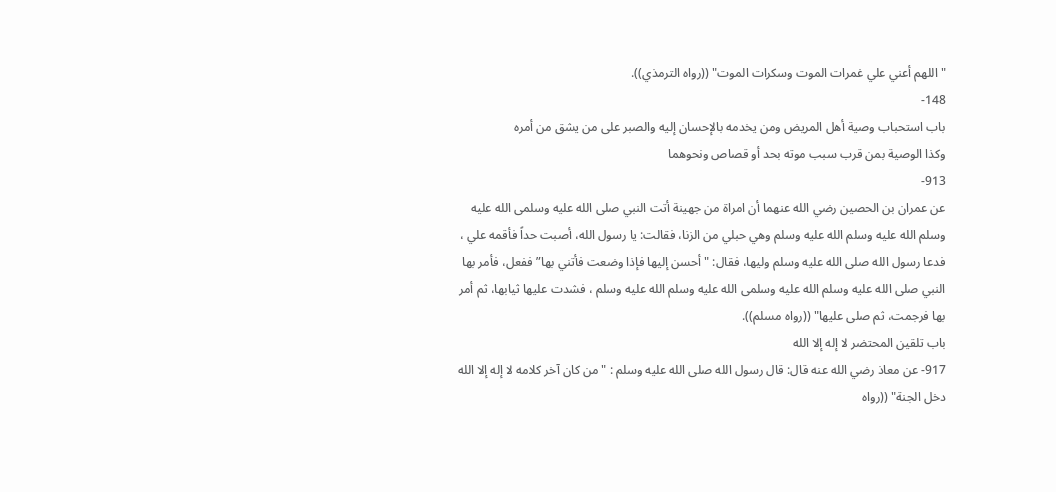"اللهم أعني علي غمرات الموت وسكرات الموت" ((رواه الترمذي)).
148-
باب استحباب وصية أهل المريض ومن يخدمه بالإحسان إليه والصبر على من يشق من أمره
وكذا الوصية بمن قرب سبب موته بحد أو قصاص ونحوهما
913-
عن عمران بن الحصين رضي الله عنهما أن امراة من جهينة أتت النبي صلى الله عليه وسلمى الله عليه وسلم الله عليه وسلم الله عليه وسلم وهي حبلي من الزنا، فقالت: يا رسول الله، أصبت حداً فأقمه علي ، فدعا رسول الله صلى الله عليه وسلم وليها، فقال: "أحسن إليها فإذا وضعت فأتني بها” ففعل، فأمر بها النبي صلى الله عليه وسلم الله عليه وسلمى الله عليه وسلم الله عليه وسلم ، فشدت عليها ثيابها، ثم أمر بها فرجمت، ثم صلى عليها" ((رواه مسلم)).
باب تلقين المحتضر لا إله إلا الله
917- عن معاذ رضي الله عنه قال: قال رسول الله صلى الله عليه وسلم : "من كان آخر كلامه لا إله إلا الله دخل الجنة" ((رواه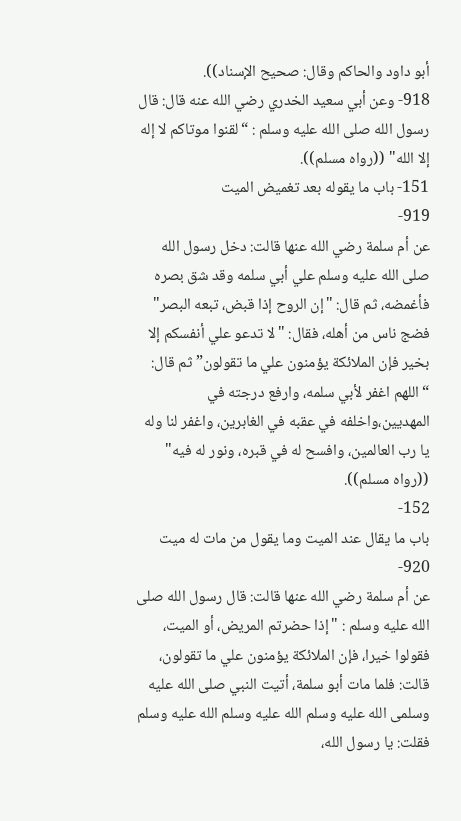أبو داود والحاكم وقال: صحيح الإسناد)).
918- وعن أبي سعيد الخدري رضي الله عنه قال: قال رسول الله صلى الله عليه وسلم : “لقنوا موتاكم لا إله إلا الله" ((رواه مسلم)).
151- باب ما يقوله بعد تغميض الميت
919-
عن أم سلمة رضي الله عنها قالت: دخل رسول الله صلى الله عليه وسلم علي أبي سلمه وقد شق بصره فأغمضه، ثم قال: "إن الروح إذا قبض، تبعه البصر" فضج ناس من أهله، فقال: "لا تدعو علي أنفسكم إلا بخير فإن الملائكة يؤمنون علي ما تقولون” ثم قال: “اللهم اغفر لأبي سلمه، وارفع درجته في المهديين،واخلفه في عقبه في الغابرين، واغفر لنا وله يا رب العالمين، وافسح له في قبره، ونور له فيه" ((رواه مسلم)).
152-
باب ما يقال عند الميت وما يقول من مات له ميت
920-
عن أم سلمة رضي الله عنها قالت: قال رسول الله صلى الله عليه وسلم : "إذا حضرتم المريض، أو الميت، فقولوا خيرا، فإن الملائكة يؤمنون علي ما تقولون، قالت: فلما مات أبو سلمة، أتيت النبي صلى الله عليه وسلمى الله عليه وسلم الله عليه وسلم الله عليه وسلم فقلت: يا رسول الله،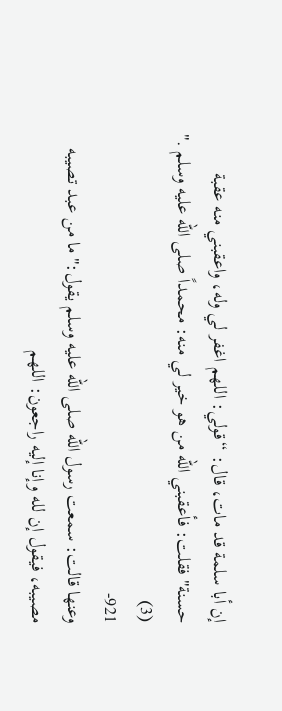إن أبا سلمة قد مات، قال: “قولي: اللهم اغفر لي وله، واعقبني منه عقبة حسنة" فقلت: فأعقبني الله من هو خير لي منه: محمداً صلى الله عليه وسلم ." (3)
921-
وعنها قالت: سمعت رسول الله صلى الله عليه وسلم يقول:"ما من عبد تصيبه مصيبه، فيقول إن لله وإنا إليه راجعون: اللهم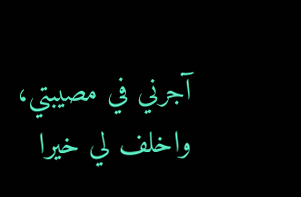آجرني في مصيبتي، واخلف لي خيرا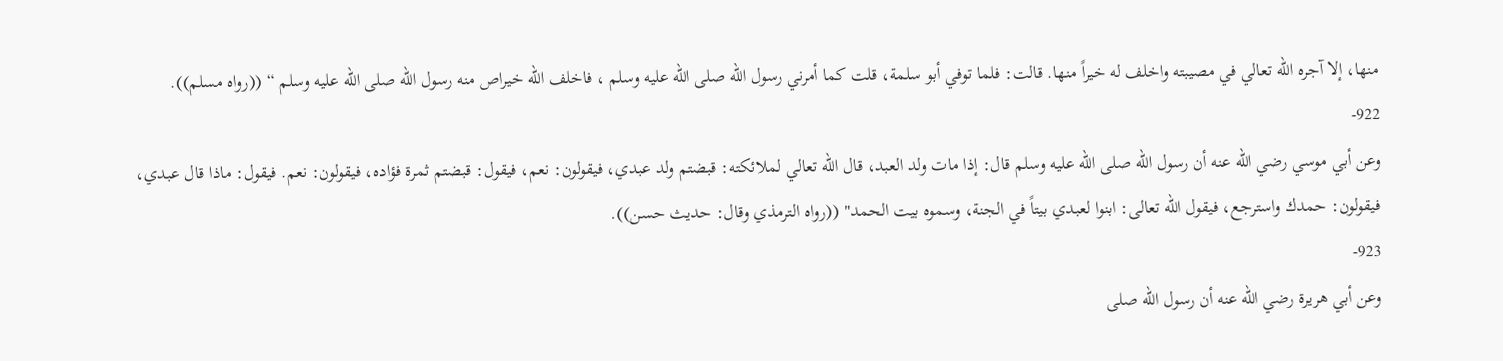منها، إلا آجره الله تعالي في مصيبته واخلف له خيراً منها. قالت: فلما توفي أبو سلمة، قلت كما أمرني رسول الله صلى الله عليه وسلم ، فاخلف الله خيراص منه رسول الله صلى الله عليه وسلم “ ((رواه مسلم)).
922-
وعن أبي موسي رضي الله عنه أن رسول الله صلى الله عليه وسلم قال: إذا مات ولد العبد، قال الله تعالي لملائكته: قبضتم ولد عبدي، فيقولون: نعم، فيقول: قبضتم ثمرة فؤاده، فيقولون: نعم. فيقول: ماذا قال عبدي، فيقولون: حمدك واسترجع، فيقول الله تعالى: ابنوا لعبدي بيتاً في الجنة، وسموه بيت الحمد" ((رواه الترمذي وقال: حديث حسن)).
923-
وعن أبي هريرة رضي الله عنه أن رسول الله صلى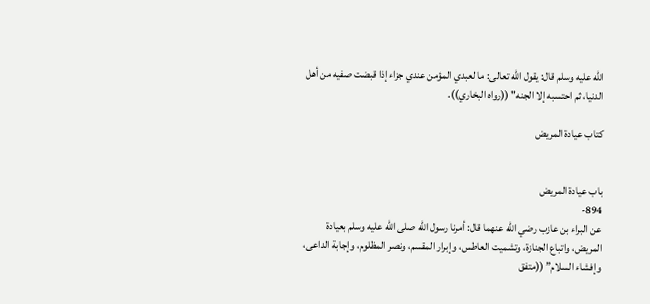الله عليه وسلم قال: يقول الله تعالى: ما لعبدي المؤمن عندي جزاء إذا قبضت صفيه من أهل الدنيا، ثم احتسبه إلا الجنه" ((رواه البخاري)).

كتاب عيادة المريض


باب عيادة المريض
894-
عن البراء بن عازب رضي الله عنهما قال: أمرنا رسول الله صلى الله عليه وسلم بعيادة المريض، واتباع الجنازة، وتشميت العاطس، وإبرار المقسم، ونصر المظلوم، وإجابة الداعى، وإفشاء السلام” ((متفق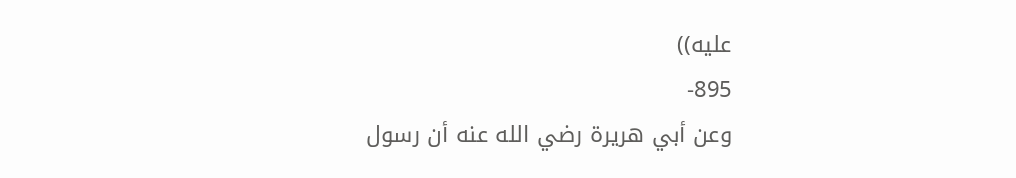عليه))
895-
وعن أبي هريرة رضي الله عنه أن رسول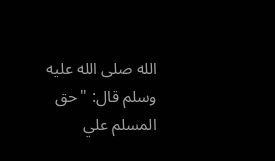الله صلى الله عليه وسلم قال: "حق المسلم علي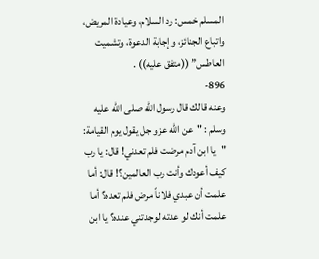المسلم خمس: رد السلام، وعيادة المريض، واتباع الجنائز، وإجابة الدعوة، وتشميت العاطس” ((متفق عليه)) .
896-
وعنه قالك قال رسول الله صلى الله عليه وسلم : "عن الله عزو جل يقول يوم القيامة: "يا ابن آدم مرضت فلم تعدني! قال: يا رب كيف أعودك وأنت رب العالمين؟! قال: أما علمت أن عبدي فلاناً مرض فلم تعده؟ أما علمت أنك لو عدته لوجدتني عنده؟ يا ابن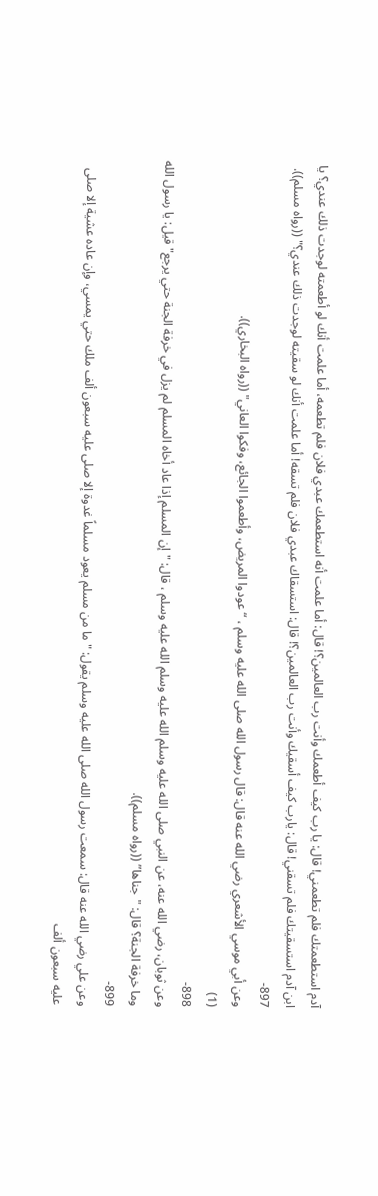آدم استطعمتك فلم تطعمني! قال: يا رب كيف أطعمك وأنت رب العالمين؟! قال: أما علمت أنه استطعمك عبدي فلان فلم تطعمه، أما علمت أنك لو أطعمته لوجدت ذلك عندي؟ يا ابن آدم استسقيتك فلم تسقني! قال: يارب كيف أسقيك وأنت رب العالمين؟! قال: استسقاك عبدي فلان فلم تسقه! أما علمت أنك لو سقيته لوجدت ذلك عندي؟" ((رواه مسلم)).
897-
وعن أبي موسي الأشعري رضي الله عنه قال: قال رسول الله صلى الله عليه وسلم ، “ عودوا المريض، وأطعموا الجائع، وفكوا العاني" ((رواه البخاري)).
(1)
898-
وعن ثوبان، رضي الله عنه، عن النبي صلى الله عليه وسلم الله عليه وسلم الله عليه وسلم ، قال: "إن المسلم إذا عاد أخاه المسلم لم يزل في خرفة الجنة حتي يرجع" قيل: يا رسول الله وما خرفة الجنة؟ قال: "جناها” ((رواه مسلم)).
899-
وعن علي رضي الله عنه قال: سمعت رسول الله صلى الله عليه وسلم يقول: "ما من مسلم يعود مسلماً غدوة إلا صلى عليه سبعون ألف ملك حتي يمسي، وإن عاده عشية إلا صلى عليه سبعون ألف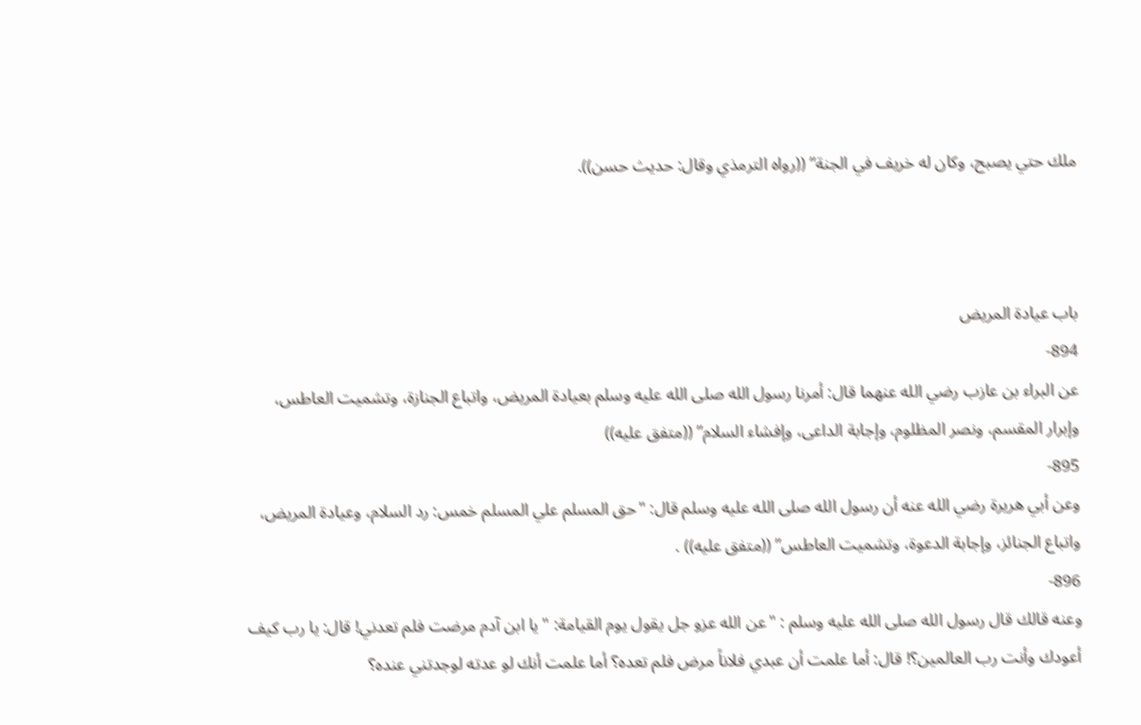ملك حتي يصبح، وكان له خريف في الجنة” ((رواه الترمذي وقال: حديث حسن)).



باب عيادة المريض
894-
عن البراء بن عازب رضي الله عنهما قال: أمرنا رسول الله صلى الله عليه وسلم بعيادة المريض، واتباع الجنازة، وتشميت العاطس، وإبرار المقسم، ونصر المظلوم، وإجابة الداعى، وإفشاء السلام” ((متفق عليه))
895-
وعن أبي هريرة رضي الله عنه أن رسول الله صلى الله عليه وسلم قال: "حق المسلم علي المسلم خمس: رد السلام، وعيادة المريض، واتباع الجنائز، وإجابة الدعوة، وتشميت العاطس” ((متفق عليه)) .
896-
وعنه قالك قال رسول الله صلى الله عليه وسلم : "عن الله عزو جل يقول يوم القيامة: "يا ابن آدم مرضت فلم تعدني! قال: يا رب كيف أعودك وأنت رب العالمين؟! قال: أما علمت أن عبدي فلاناً مرض فلم تعده؟ أما علمت أنك لو عدته لوجدتني عنده؟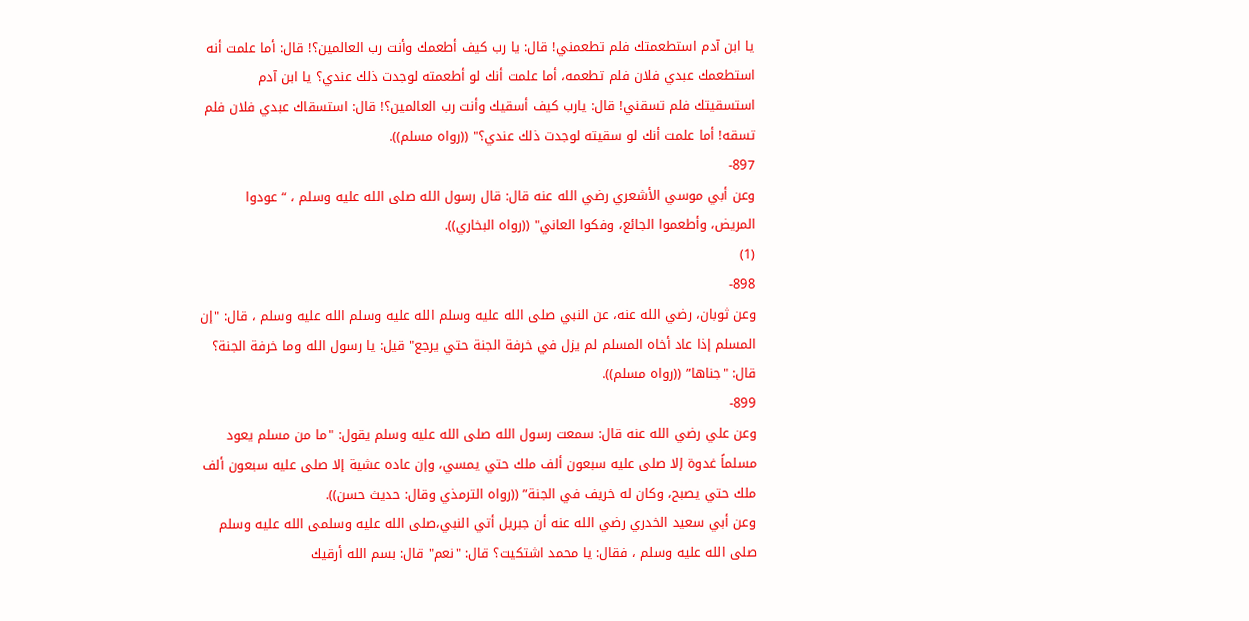يا ابن آدم استطعمتك فلم تطعمني! قال: يا رب كيف أطعمك وأنت رب العالمين؟! قال: أما علمت أنه استطعمك عبدي فلان فلم تطعمه، أما علمت أنك لو أطعمته لوجدت ذلك عندي؟ يا ابن آدم استسقيتك فلم تسقني! قال: يارب كيف أسقيك وأنت رب العالمين؟! قال: استسقاك عبدي فلان فلم تسقه! أما علمت أنك لو سقيته لوجدت ذلك عندي؟" ((رواه مسلم)).
897-
وعن أبي موسي الأشعري رضي الله عنه قال: قال رسول الله صلى الله عليه وسلم ، “ عودوا المريض، وأطعموا الجائع، وفكوا العاني" ((رواه البخاري)).
(1)
898-
وعن ثوبان، رضي الله عنه، عن النبي صلى الله عليه وسلم الله عليه وسلم الله عليه وسلم ، قال: "إن المسلم إذا عاد أخاه المسلم لم يزل في خرفة الجنة حتي يرجع" قيل: يا رسول الله وما خرفة الجنة؟ قال: "جناها” ((رواه مسلم)).
899-
وعن علي رضي الله عنه قال: سمعت رسول الله صلى الله عليه وسلم يقول: "ما من مسلم يعود مسلماً غدوة إلا صلى عليه سبعون ألف ملك حتي يمسي، وإن عاده عشية إلا صلى عليه سبعون ألف ملك حتي يصبح، وكان له خريف في الجنة” ((رواه الترمذي وقال: حديث حسن)).
وعن أبي سعيد الخدري رضي الله عنه أن جبريل أتي النبي،صلى الله عليه وسلمى الله عليه وسلم صلى الله عليه وسلم ، فقال: يا محمد اشتكيت؟ قال: "نعم" قال: بسم الله أرقيك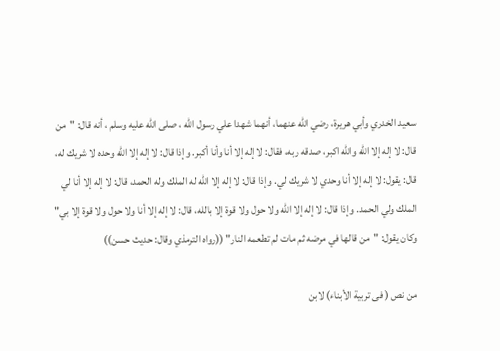سعيد الخدري وأبي هريرة، رضي الله عنهما، أنهما شهدا علي رسول الله ، صلى الله عليه وسلم ، أنه قال: "من قال: لا إله إلا الله والله اكبر، صدقه ربه، فقال: لا إله إلا أنا وأنا أكبر. وإذا قال: لا إله إلا الله وحده لا شريك له، قال: يقول: لا إله إلا أنا وحدي لا شريك لي. وإذا قال: لا إله إلا الله له الملك وله الحمد، قال: لا إله إلا أنا لي الملك ولي الحمد. وإذا قال: لا إله إلا الله ولا حول ولا قوة إلا بالله، قال: لا إله إلا أنا ولا حول ولا قوة إلا بي" وكان يقول: "من قالها في مرضه ثم مات لم تطعمه النار" ((رواه الترمذي وقال: حديث حسن))

من نص ( فى تربية الأبناء) لابن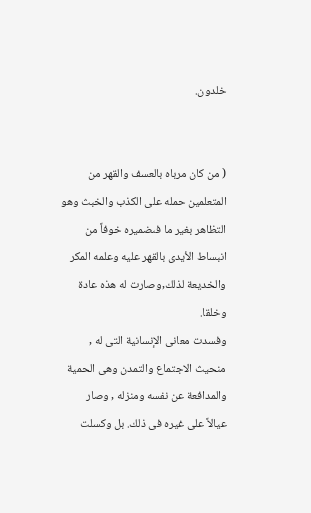خلدون.


( من كان مرباه بالعسف والقهر من المتعلمين حمله على الكذب والخبث وهو التظاهر بغير ما فىضميره خوفاً من انبساط الأيدى بالقهر عليه وعلمه المكر والخديعة لذلك,وصارت له هذه عادة وخلقا.
وفسدت معانى الإنسانية التى له , منحيث الاجتماع والتمدن وهى الحمية والمدافعة عن نفسه ومنزله , وصار
عيالاً على غيره فى ذلك. بل وكسلت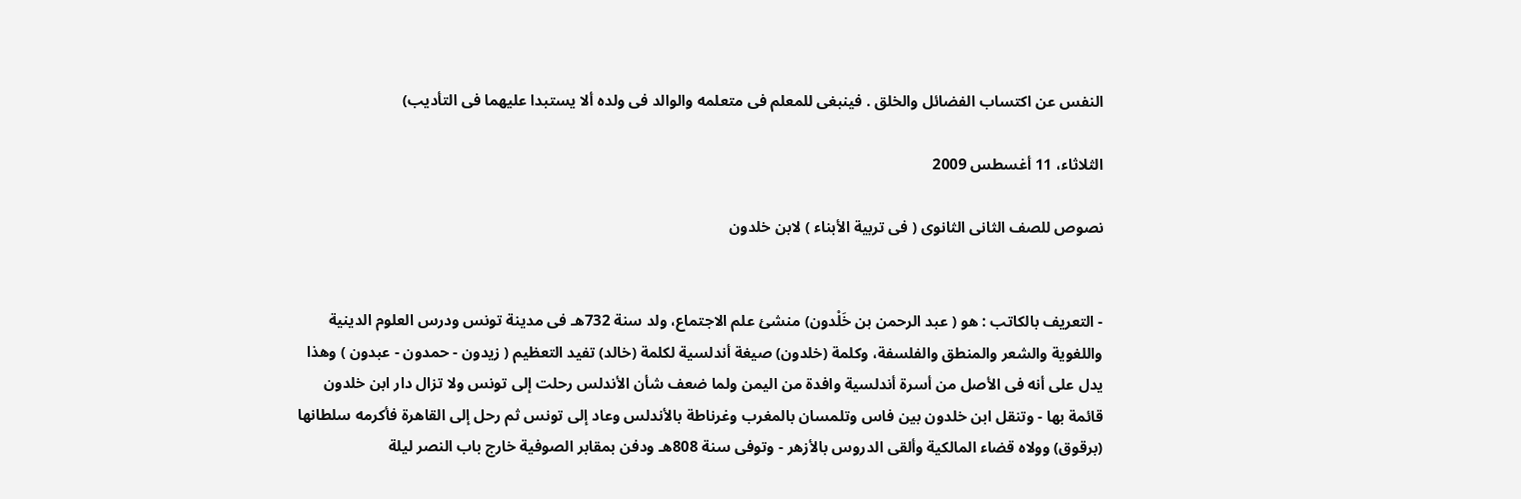النفس عن اكتساب الفضائل والخلق . فينبغى للمعلم فى متعلمه والوالد فى ولده ألا يستبدا عليهما فى التأديب)

الثلاثاء، 11 أغسطس 2009

نصوص للصف الثانى الثانوى ( فى تربية الأبناء ) لابن خلدون


- التعريف بالكاتب : هو ( عبد الرحمن بن خَلْدون) منشئ علم الاجتماع، ولد سنة 732هـ فى مدينة تونس ودرس العلوم الدينية واللغوية والشعر والمنطق والفلسفة، وكلمة (خلدون) صيغة أندلسية لكلمة (خالد) تفيد التعظيم ( زيدون - حمدون - عبدون ) وهذا يدل على أنه فى الأصل من أسرة أندلسية وافدة من اليمن ولما ضعف شأن الأندلس رحلت إلى تونس ولا تزال دار ابن خلدون قائمة بها - وتنقل ابن خلدون بين فاس وتلمسان بالمغرب وغرناطة بالأندلس وعاد إلى تونس ثم رحل إلى القاهرة فأكرمه سلطانها (برقوق) وولاه قضاء المالكية وألقى الدروس بالأزهر - وتوفى سنة 808هـ ودفن بمقابر الصوفية خارج باب النصر ليلة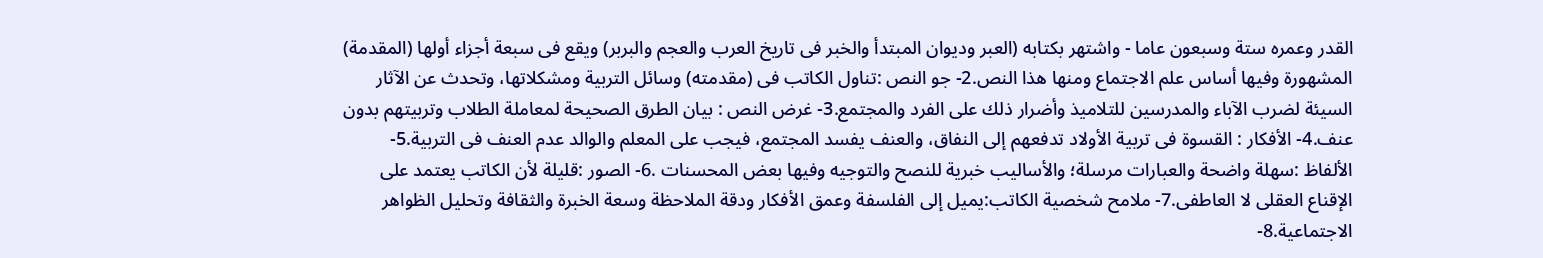القدر وعمره ستة وسبعون عاما - واشتهر بكتابه (العبر وديوان المبتدأ والخبر فى تاريخ العرب والعجم والبربر) ويقع فى سبعة أجزاء أولها (المقدمة) المشهورة وفيها أساس علم الاجتماع ومنها هذا النص.2- جو النص :تناول الكاتب فى (مقدمته) وسائل التربية ومشكلاتها، وتحدث عن الآثار السيئة لضرب الآباء والمدرسين للتلاميذ وأضرار ذلك على الفرد والمجتمع.3- غرض النص : بيان الطرق الصحيحة لمعاملة الطلاب وتربيتهم بدون عنف.4- الأفكار : القسوة فى تربية الأولاد تدفعهم إلى النفاق، والعنف يفسد المجتمع، فيجب على المعلم والوالد عدم العنف فى التربية.5- الألفاظ :سهلة واضحة والعبارات مرسلة؛ والأساليب خبرية للنصح والتوجيه وفيها بعض المحسنات .6- الصور :قليلة لأن الكاتب يعتمد على الإقناع العقلى لا العاطفى.7- ملامح شخصية الكاتب:يميل إلى الفلسفة وعمق الأفكار ودقة الملاحظة وسعة الخبرة والثقافة وتحليل الظواهر الاجتماعية.8-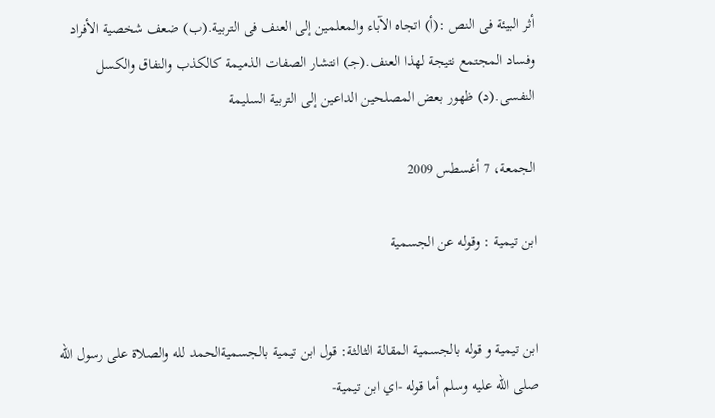أثر البيئة فى النص :(أ) اتجاه الآباء والمعلمين إلى العنف فى التربية.(ب) ضعف شخصية الأفراد وفساد المجتمع نتيجة لهذا العنف.(جـ) انتشار الصفات الذميمة كالكذب والنفاق والكسل النفسى.(د) ظهور بعض المصلحين الداعين إلى التربية السليمة

الجمعة، 7 أغسطس 2009

ابن تيمية : وقوله عن الجسمية


ابن تيمية و قوله بالجسمية المقالة الثالثة: قول ابن تيمية بالجسميةالحمد لله والصلاة على رسول الله صلى الله عليه وسلم أما قوله -اي ابن تيمية-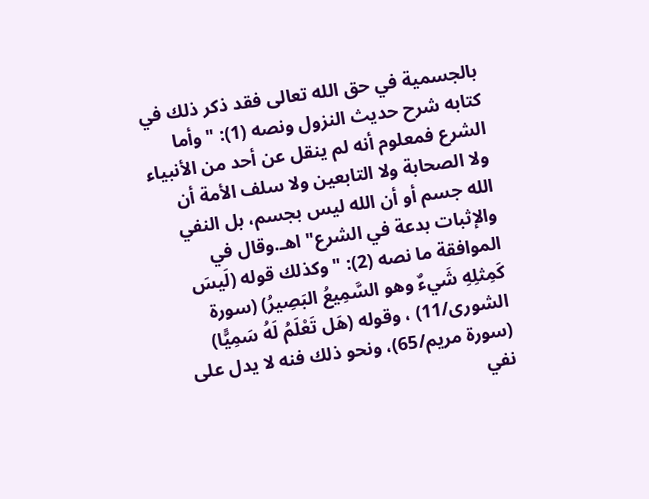بالجسمية في حق الله تعالى فقد ذكر ذلك في كتابه شرح حديث النزول ونصه (1): "وأما الشرع فمعلوم أنه لم ينقل عن أحد من الأنبياء ولا الصحابة ولا التابعين ولا سلف الأمة أن الله جسم أو أن الله ليس بجسم، بل النفي والإثبات بدعة في الشرع" اهـ.وقال في الموافقة ما نصه (2): "وكذلك قوله (لَيسَ كَمِثلِهِ شَيءٌ وهو السَّمِيعُ البَصِيرُ) (سورة الشورى/11) ، وقوله (هَل تَعْلَمُ لَهُ سَمِيًّا) (سورة مريم/65)، ونحو ذلك فنه لا يدل على نفي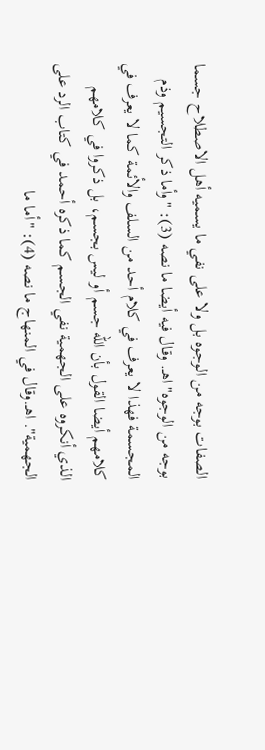الصفات بوجه من الوجوه بل ولا على نفي ما يسميه أهل الاصطلاح جسما بوجه من الوجوه" اهـ. وقال فيه أيضا ما نصه (3): "وأما ذكر التجسيم وذم المجسمة فهذا لا يعرف في كلام أحد من السلف والأئمة كما لا يعرف في كلامهم أيضا القول بأن الله جسم أو ليس بجسم، بل ذكروا في كلامهم الذي أنكروه على الجهمية نفي الجسم كما ذكره أحمد في كتاب الرد على الجهمية". اهـ.وقال في المنهاج ما نصه (4): "أما ما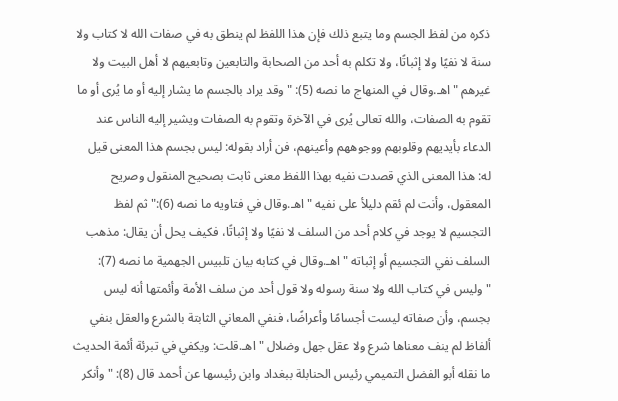ذكره من لفظ الجسم وما يتبع ذلك فإن هذا اللفظ لم ينطق به في صفات الله لا كتاب ولا سنة لا نفيًا ولا إثباتًا، ولا تكلم به أحد من الصحابة والتابعين وتابعيهم لا أهل البيت ولا غيرهم " اهـ.وقال في المنهاج ما نصه (5): "وقد يراد بالجسم ما يشار إليه أو ما يُرى أو ما تقوم به الصفات، والله تعالى يُرى في الآخرة وتقوم به الصفات ويشير إليه الناس عند الدعاء بأيديهم وقلوبهم ووجوههم وأعينهم، فن أراد بقوله: ليس بجسم هذا المعنى قيل له: هذا المعنى الذي قصدت نفيه بهذا اللفظ معنى ثابت بصحيح المنقول وصريح المعقول، وأنت لم ئقم دليلأ على نفيه " اهـ.وقال في فتاويه ما نصه (6):" ثم لفظ التجسيم لا يوجد في كلام أحد من السلف لا نفيًا ولا إثباتًا، فكيف يحل أن يقال: مذهب السلف نفي التجسيم أو إثباته " اهـ.وقال في كتابه بيان تلبيس الجهمية ما نصه (7): "وليس في كتاب الله ولا سنة رسوله ولا قول أحد من سلف الأمة وأئمتها أنه ليس بجسم، وأن صفاته ليست أجسامًا وأعراضًا، فنفي المعاني الثابتة بالشرع والعقل بنفي ألفاظ لم ينف معناها شرع ولا عقل جهل وضلال " اهـ.قلت: ويكفي في تبرئة أئمة الحديث ما نقله أبو الفضل التميمي رئيس الحنابلة ببغداد وابن رئيسها عن أحمد قال (8): "وأنكر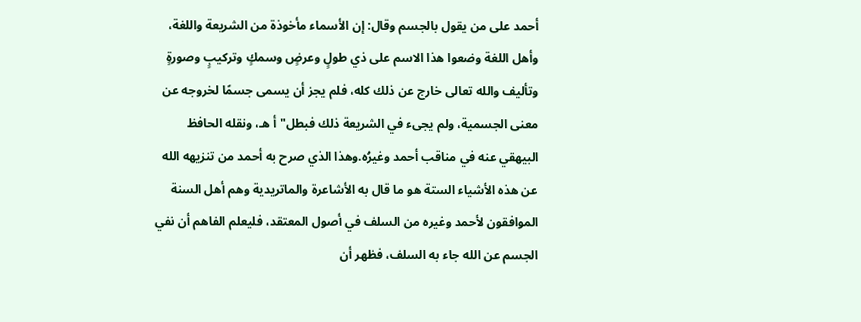أحمد على من يقول بالجسم وقال: إن الأسماء مأخوذة من الشريعة واللغة، وأهل اللغة وضعوا هذا الاسم على ذي طولٍ وعرضٍ وسمكٍ وتركيبٍ وصورةٍ وتأليف والله تعالى خارج عن ذلك كله، فلم يجز أن يسمى جسمًا لخروجه عن معنى الجسمية، ولم يجىء في الشريعة ذلك فبطل" أ هـ، ونقله الحافظ البيهقي عنه في مناقب أحمد وغيرُه.وهذا الذي صرح به أحمد من تنزيهه الله عن هذه الأشياء الستة هو ما قال به الأشاعرة والماتريدية وهم أهل السنة الموافقون لأحمد وغيره من السلف في أصول المعتقد، فليعلم الفاهم أن نفي الجسم عن الله جاء به السلف، فظهر أن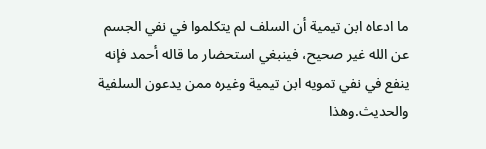ما ادعاه ابن تيمية أن السلف لم يتكلموا في نفي الجسم عن الله غير صحيح، فينبغي استحضار ما قاله أحمد فإنه ينفع في نفي تمويه ابن تيمية وغيره ممن يدعون السلفية والحديث.وهذا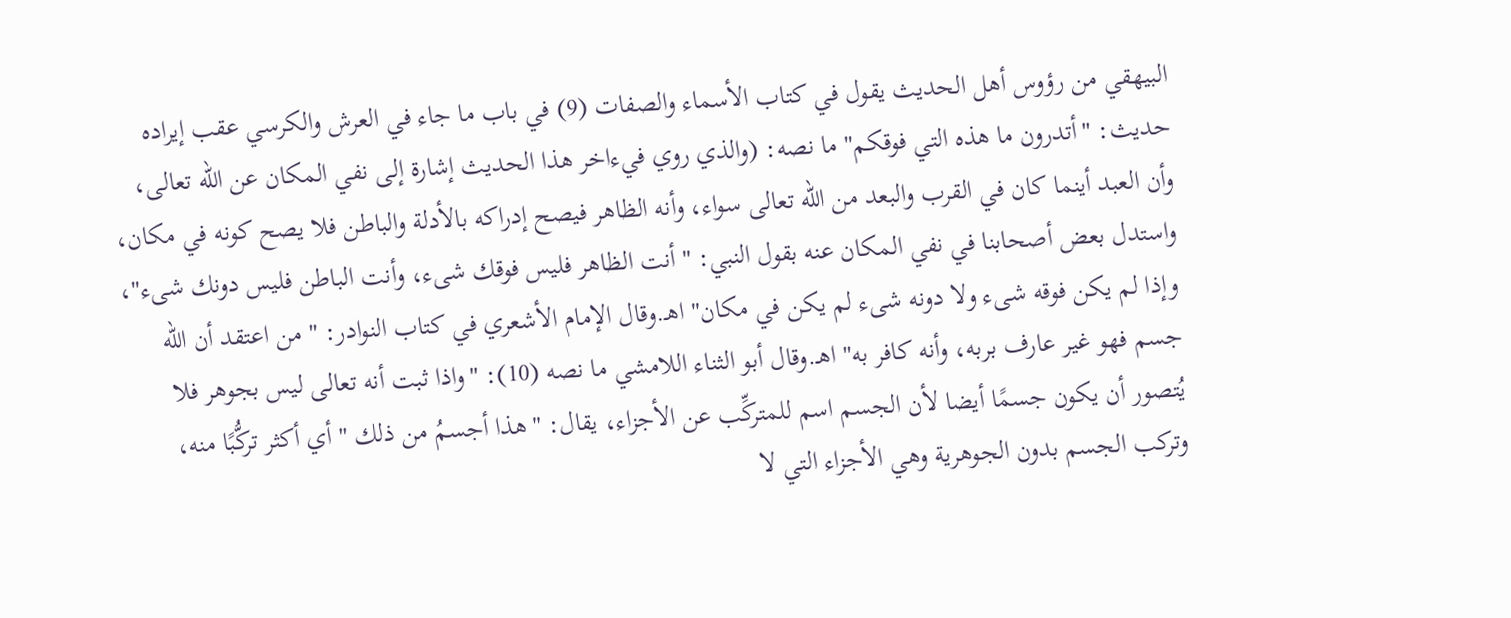البيهقي من رؤوس أهل الحديث يقول في كتاب الأسماء والصفات (9) في باب ما جاء في العرش والكرسي عقب إيراده حديث: "أتدرون ما هذه التي فوقكم" ما نصه: (والذي روي فيءاخر هذا الحديث إشارة إلى نفي المكان عن الله تعالى، وأن العبد أينما كان في القرب والبعد من الله تعالى سواء، وأنه الظاهر فيصح إدراكه بالأدلة والباطن فلا يصح كونه في مكان، واستدل بعض أصحابنا في نفي المكان عنه بقول النبي: "أنت الظاهر فليس فوقك شىء، وأنت الباطن فليس دونك شىء"، وإذا لم يكن فوقه شىء ولا دونه شىء لم يكن في مكان" اهـ.وقال الإمام الأشعري في كتاب النوادر: " من اعتقد أن الله جسم فهو غير عارف بربه، وأنه كافر به" اهـ.وقال أبو الثناء اللامشي ما نصه (10): "واذا ثبت أنه تعالى ليس بجوهر فلا يُتصور أن يكون جسمًا أيضا لأن الجسم اسم للمتركِّب عن الأجزاء، يقال: "هذا أجسمُ من ذلك " أي أكثر تركُّبًا منه، وتركب الجسم بدون الجوهرية وهي الأجزاء التي لا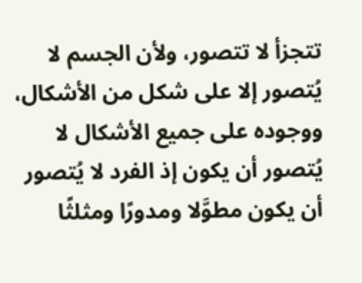تتجزأ لا تتصور، ولأن الجسم لا يُتصور إلا على شكل من الأشكال، ووجوده على جميع الأشكال لا يُتصور أن يكون إذ الفرد لا يُتصور أن يكون مطوَّلا ومدورًا ومثلثًا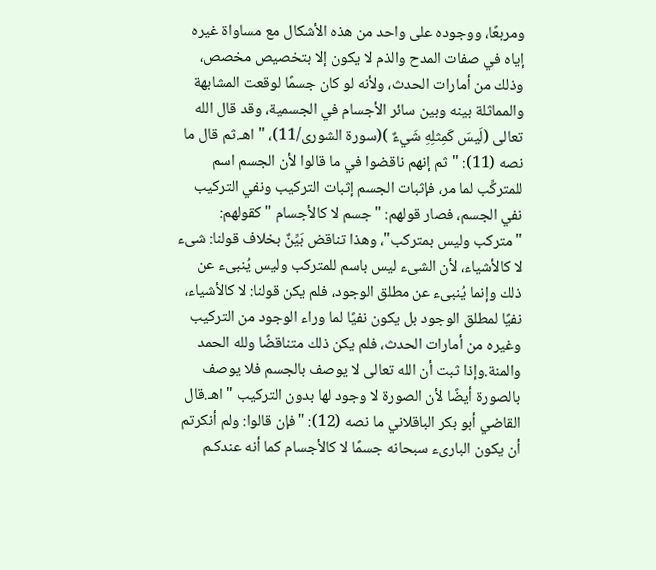ومربعًا، ووجوده على واحد من هذه الأشكال مع مساواة غيره إياه في صفات المدح والذم لا يكون إلا بتخصيص مخصص، وذلك من أمارات الحدث، ولأنه لو كان جسمًا لوقعت المشابهة والمماثلة بينه وبين سائر الأجسام في الجسمية، وقد قال الله تعالى (لَيسَ كَمِثلِهِ شَيءٌ )(سورة الشورى/11)، " اهـ.ثم قال ما نصه (11): "ثم إنهم ناقضوا في ما قالوا لأن الجسم اسم للمتركِّب لما مر، فإثبات الجسم إثبات التركيب ونفي التركيب نفي الجسم، فصار قولهم: "جسم لا كالأجسام " كقولهم: "متركب وليس بمتركب"، وهذا تناقض بَيِّنٌ بخلاف قولنا: شىء لا كالأشياء، لأن الشىء ليس باسم للمتركب وليس يُنبىء عن ذلك وإنما يُنبىء عن مطلق الوجود، فلم يكن قولنا: لا كالأشياء، نفيًا لمطلق الوجود بل يكون نفيًا لما وراء الوجود من التركيب وغيره من أمارات الحدث، فلم يكن ذلك متناقضًا ولله الحمد والمنة.وإذا ثبت أن الله تعالى لا يوصف بالجسم فلا يوصف بالصورة أيضًا لأن الصورة لا وجود لها بدون التركيب " اهـ.قال القاضي أبو بكر الباقلاني ما نصه (12): "فإن قالوا: ولم أنكرتم أن يكون البارىء سبحانه جسمًا لا كالأجسام كما أنه عندكـم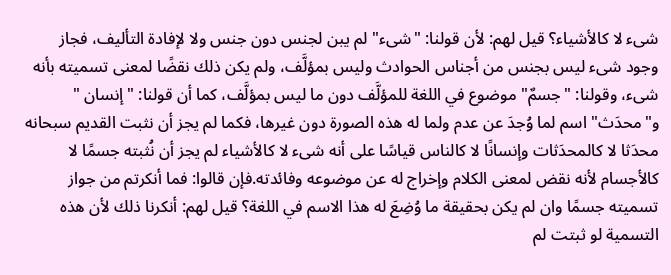شىء لا كالأشياء؟ قيل لهم: لأن قولنا: "شىء" لم يبن لجنس دون جنس ولا لإفادة التأليف، فجاز وجود شىء ليس بجنس من أجناس الحوادث وليس بمؤلَّف، ولم يكن ذلك نقضًا لمعنى تسميته بأنه شىء، وقولنا: "جسمٌ" موضوع في اللغة للمؤلَّف دون ما ليس بمؤلَّف، كما أن قولنا: "إنسان " و"محدَث" اسم لما وُجدَ عن عدم ولما له هذه الصورة دون غيرها، فكما لم يجز أن نثبت القديم سبحانه محدَثا لا كالمحدَثات وإنسانًا لا كالناس قياسًا على أنه شىء لا كالأشياء لم يجز أن نُثبته جسمًا لا كالأجسام لأنه نقض لمعنى الكلام وإخراج له عن موضوعه وفائدته.فإن قالوا: فما أنكرتم من جواز تسميته جسمًا وان لم يكن بحقيقة ما وُضِعَ له هذا الاسم في اللغة؟ قيل لهم: أنكرنا ذلك لأن هذه التسمية لو ثبتت لم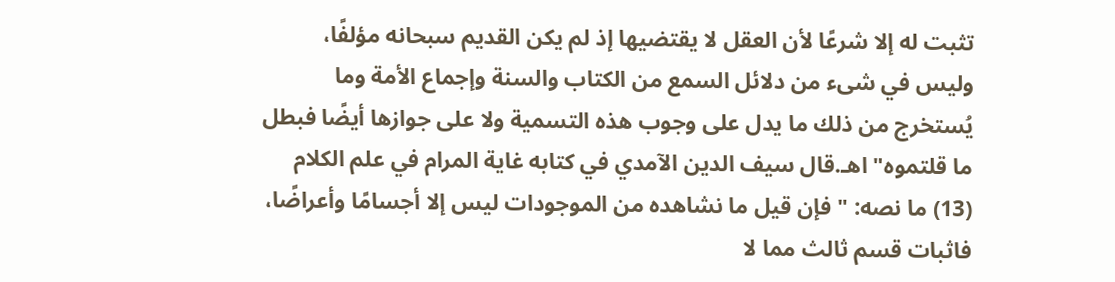تثبت له إلا شرعًا لأن العقل لا يقتضيها إذ لم يكن القديم سبحانه مؤلفًا، وليس في شىء من دلائل السمع من الكتاب والسنة وإجماع الأمة وما يُستخرج من ذلك ما يدل على وجوب هذه التسمية ولا على جوازها أيضًا فبطل ما قلتموه" اهـ.قال سيف الدين الآمدي في كتابه غاية المرام في علم الكلام (13) ما نصه: " فإن قيل ما نشاهده من الموجودات ليس إلا أجسامًا وأعراضًا، فاثبات قسم ثالث مما لا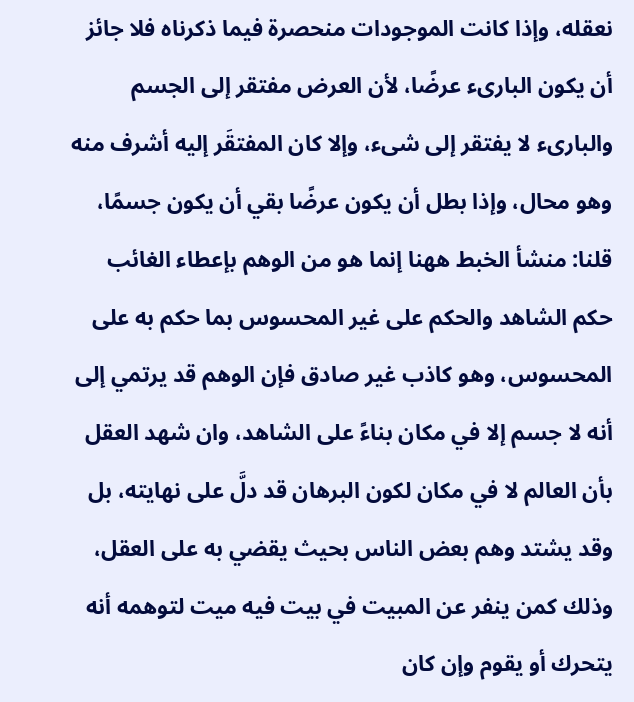نعقله، وإذا كانت الموجودات منحصرة فيما ذكرناه فلا جائز أن يكون البارىء عرضًا، لأن العرض مفتقر إلى الجسم والبارىء لا يفتقر إلى شىء، وإلا كان المفتقَر إليه أشرف منه وهو محال، وإذا بطل أن يكون عرضًا بقي أن يكون جسمًا، قلنا: منشأ الخبط ههنا إنما هو من الوهم بإعطاء الغائب حكم الشاهد والحكم على غير المحسوس بما حكم به على المحسوس، وهو كاذب غير صادق فإن الوهم قد يرتمي إلى أنه لا جسم إلا في مكان بناءً على الشاهد، وان شهد العقل بأن العالم لا في مكان لكون البرهان قد دلَّ على نهايته، بل وقد يشتد وهم بعض الناس بحيث يقضي به على العقل، وذلك كمن ينفر عن المبيت في بيت فيه ميت لتوهمه أنه يتحرك أو يقوم وإن كان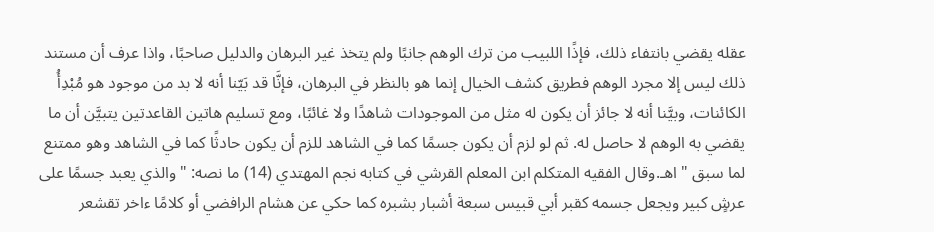عقله يقضي بانتفاء ذلك، فإذًا اللبيب من ترك الوهم جانبًا ولم يتخذ غير البرهان والدليل صاحبًا، واذا عرف أن مستند ذلك ليس إلا مجرد الوهم فطريق كشف الخيال إنما هو بالنظر في البرهان، فإنَّا قد بَيّنا أنه لا بد من موجود هو مُبْدِأُ الكائنات، وبيَّنا أنه لا جائز أن يكون له مثل من الموجودات شاهدًا ولا غائبًا، ومع تسليم هاتين القاعدتين يتبيَّن أن ما يقضي به الوهم لا حاصل له. ثم لو لزم أن يكون جسمًا كما في الشاهد للزم أن يكون حادثًا كما في الشاهد وهو ممتنع لما سبق " اهـ.وقال الفقيه المتكلم ابن المعلم القرشي في كتابه نجم المهتدي (14) ما نصه: "والذي يعبد جسمًا على عرشٍ كبير ويجعل جسمه كقبر أبي قبيس سبعة أشبار بشبره كما حكي عن هشام الرافضي أو كلامًا ءاخر تقشعر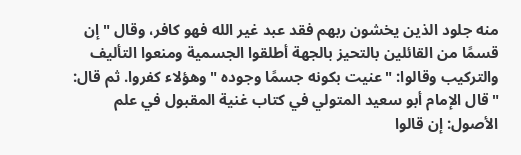منه جلود الذين يخشون ربهم فقد عبد غير الله فهو كافر، وقال "إن قسمًا من القائلين بالتحيز بالجهة أطلقوا الجسمية ومنعوا التأليف والتركيب وقالوا: "عنيت بكونه جسمًا وجوده " وهؤلاء كفروا. ثم قال: "قال الإمام أبو سعيد المتولي في كتاب غنية المقبول في علم الأصول: إن قالوا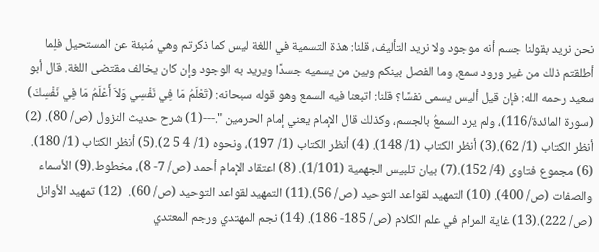نحن نريد بقولنا جسم أنه موجود ولا نريد التأليف، قلنا: هذة التسمية في اللغة ليس كما ذكرتم وهي مُنبئة عن المستحيل فلِما أطلقتم ذلك من غير ورود سمع، وما الفصل بينكم وبين من يسميه جسدًا ويريد به الوجود وإن كان يخالف مقتضى اللغة. قال أبو سعيد رحمه الله: فإن قيل أليس يسمى نفسًا؟ قلنا: اتبعنا فيه السمع وهو قوله سبحانه: (تَعْلَمُ مَا فِي نَفْسِي وَلاَ أَعْلَمُ مَا فِي نَفْسِكَ) (سورة المائدة/116)، ولم يرد السمعُ بالجسم، وكذلك قال الإمام يعني إمام الحرمين ".---(1) شرح حديث النزول (ص/ 80). (2) أنظر الكتاب (1/ 62).(3) أنظر الكتاب (1/ 148). (4) أنظر الكتاب (1/ 197)، ونحوه (1/ 4 5 2).(5) أنظر الكتاب (1/ 180). (6) مجموع فتاوى (4/ 152).(7) بيان تلبيس الجهمية (1/101). (8) اعتقاد الإمام أحمد (ص/ 7- 8)، مخطوط.(9) الأسماء والصفات (ص/ 400). (10) التمهيد لقواعد التوحيد (ص/ 56).(11) التمهيد لقواعد التوحيد (ص/ 60).  (12) تمهيد الأوانل (ص/ 222).(13) غاية المرام في علم الكلام (ص/ 185- 186). (14) نجم المهتدي ورجم المعتدي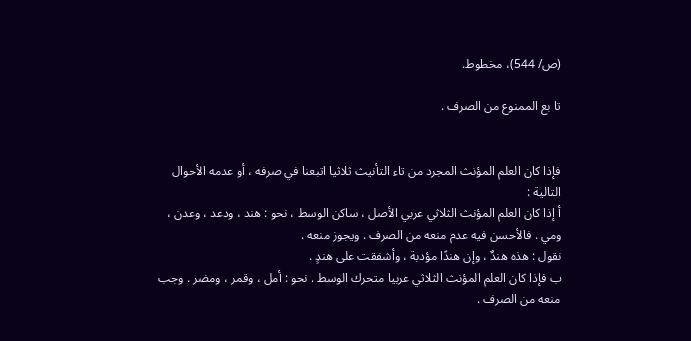(ص/ 544)، مخطوط.

تا بع الممنوع من الصرف .


فإذا كان العلم المؤنث المجرد من تاء التأنيث ثلاثيا اتبعنا في صرفه ، أو عدمه الأحوال التالية :
أ إذا كان العلم المؤنث الثلاثي عربي الأصل ، ساكن الوسط ، نحو : هند ، ودعد ، وعدن ، ومي . فالأحسن فيه عدم منعه من الصرف . ويجوز منعه .
نقول : هذه هندٌ ، وإن هندًا مؤدبة ، وأشفقت على هندٍ .
ب فإذا كان العلم المؤنث الثلاثي عربيا متحرك الوسط . نحو : أمل ، وقمر ، ومضر . وجب منعه من الصرف .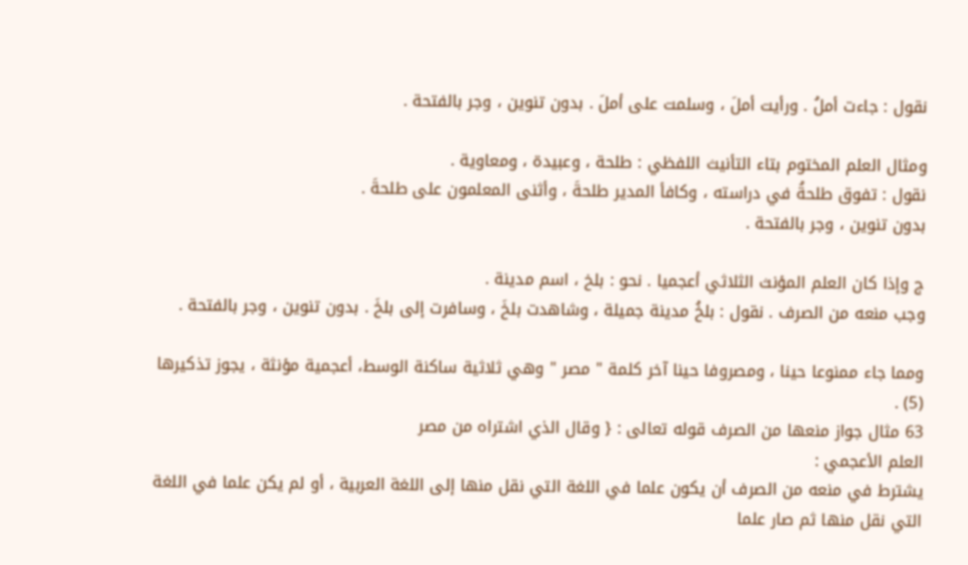نقول : جاءت أملُ . ورأيت أملَ ، وسلمت على أملَ . بدون تنوين ، وجر بالفتحة .

ومثال العلم المختوم بتاء التأنيث اللفظي : طلحة ، وعبيدة ، ومعاوية .
نقول : تفوق طلحةُ في دراسته ، وكافأ المدير طلحةَ ، وأثنى المعلمون على طلحةَ .
بدون تنوين ، وجر بالفتحة .

ج وإذا كان العلم المؤنث الثلاثي أعجميا . نحو : بلخ ، اسم مدينة .
وجب منعه من الصرف . نقول : بلخُ مدينة جميلة ، وشاهدت بلخَ ، وسافرت إلى بلخَ . بدون تنوين ، وجر بالفتحة .

ومما جاء ممنوعا حينا ، ومصروفا حينا آخر كلمة " مصر " وهي ثلاثية ساكنة الوسط، أعجمية مؤنثة ، يجوز تذكيرها (5) .
63 مثال جواز منعها من الصرف قوله تعالى : { وقال الذي اشتراه من مصر
العلم الأعجمي :
يشترط في منعه من الصرف أن يكون علما في اللغة التي نقل منها إلى اللغة العربية ، أو لم يكن علما في اللغة التي نقل منها ثم صار علما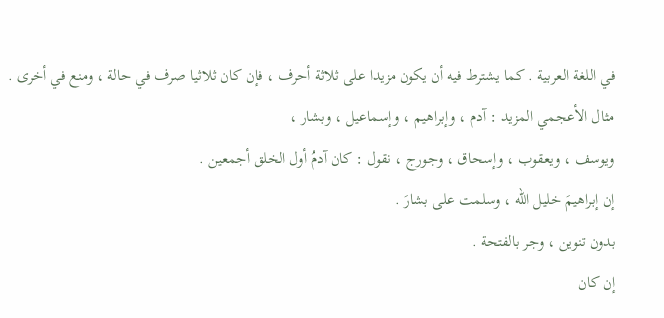في اللغة العربية . كما يشترط فيه أن يكون مزيدا على ثلاثة أحرف ، فإن كان ثلاثيا صرف في حالة ، ومنع في أخرى . مثال الأعجمي المزيد : آدم ، وإبراهيم ، وإسماعيل ، وبشار ،
ويوسف ، ويعقوب ، وإسحاق ، وجورج ، نقول : كان آدمُ أول الخلق أجمعين .
إن إبراهيمَ خليل الله ، وسلمت على بشارَ .
بدون تنوين ، وجر بالفتحة .
إن كان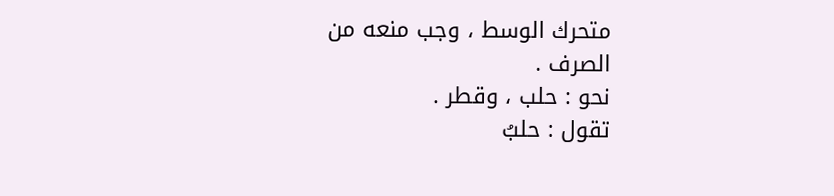متحرك الوسط ، وجب منعه من الصرف .
نحو : حلب ، وقطر .
تقول : حلبُ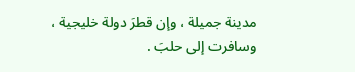مدينة جميلة ، وإن قطرَ دولة خليجية ، وسافرت إلى حلبَ .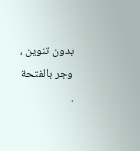بدون تنوين ، وجر بالفتحة
.